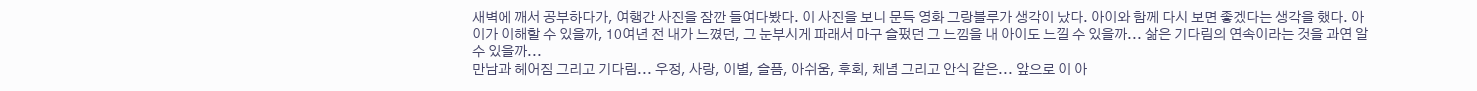새벽에 깨서 공부하다가, 여행간 사진을 잠깐 들여다봤다. 이 사진을 보니 문득 영화 그랑블루가 생각이 났다. 아이와 함께 다시 보면 좋겠다는 생각을 했다. 아이가 이해할 수 있을까, 10여년 전 내가 느꼈던, 그 눈부시게 파래서 마구 슬펐던 그 느낌을 내 아이도 느낄 수 있을까... 삶은 기다림의 연속이라는 것을 과연 알 수 있을까...
만남과 헤어짐 그리고 기다림... 우정, 사랑, 이별, 슬픔, 아쉬움, 후회, 체념 그리고 안식 같은... 앞으로 이 아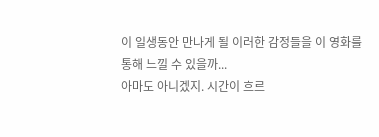이 일생동안 만나게 될 이러한 감정들을 이 영화를 통해 느낄 수 있을까...
아마도 아니겠지. 시간이 흐르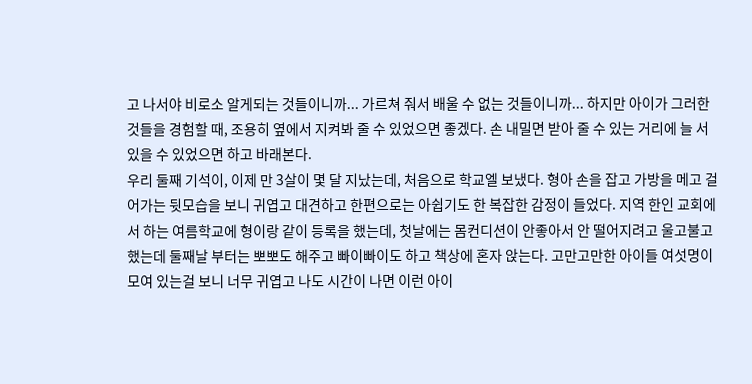고 나서야 비로소 알게되는 것들이니까... 가르쳐 줘서 배울 수 없는 것들이니까... 하지만 아이가 그러한 것들을 경험할 때, 조용히 옆에서 지켜봐 줄 수 있었으면 좋겠다. 손 내밀면 받아 줄 수 있는 거리에 늘 서 있을 수 있었으면 하고 바래본다.
우리 둘째 기석이, 이제 만 3살이 몇 달 지났는데, 처음으로 학교엘 보냈다. 형아 손을 잡고 가방을 메고 걸어가는 뒷모습을 보니 귀엽고 대견하고 한편으로는 아쉽기도 한 복잡한 감정이 들었다. 지역 한인 교회에서 하는 여름학교에 형이랑 같이 등록을 했는데, 첫날에는 몸컨디션이 안좋아서 안 떨어지려고 울고불고 했는데 둘째날 부터는 뽀뽀도 해주고 빠이빠이도 하고 책상에 혼자 앉는다. 고만고만한 아이들 여섯명이 모여 있는걸 보니 너무 귀엽고 나도 시간이 나면 이런 아이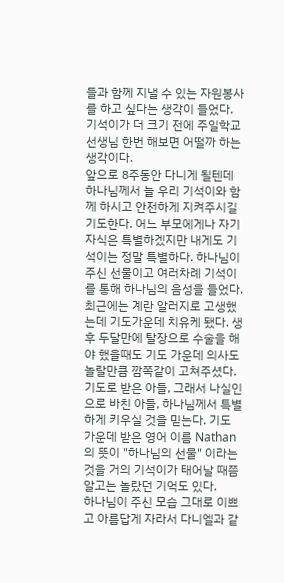들과 함께 지낼 수 있는 자원봉사를 하고 싶다는 생각이 들었다. 기석이가 더 크기 전에 주일학교 선생님 한번 해보면 어떨까 하는 생각이다.
앞으로 8주동안 다니게 될텐데 하나님께서 늘 우리 기석이와 함께 하시고 안전하게 지켜주시길 기도한다. 어느 부모에게나 자기 자식은 특별하겠지만 내게도 기석이는 정말 특별하다. 하나님이 주신 선물이고 여러차례 기석이를 통해 하나님의 음성을 들었다. 최근에는 계란 알러지로 고생했는데 기도가운데 치유케 됐다. 생후 두달만에 탈장으로 수술을 해야 했을때도 기도 가운데 의사도 놀랄만큼 깜쪽같이 고쳐주셨다. 기도로 받은 아들, 그래서 나실인으로 바친 아들, 하나님께서 특별하게 키우실 것을 믿는다. 기도 가운데 받은 영어 이름 Nathan 의 뜻이 "하나님의 선물" 이라는 것을 거의 기석이가 태어날 때쯤 알고는 놀랐던 기억도 있다.
하나님이 주신 모습 그대로 이쁘고 아름답게 자라서 다니엘과 같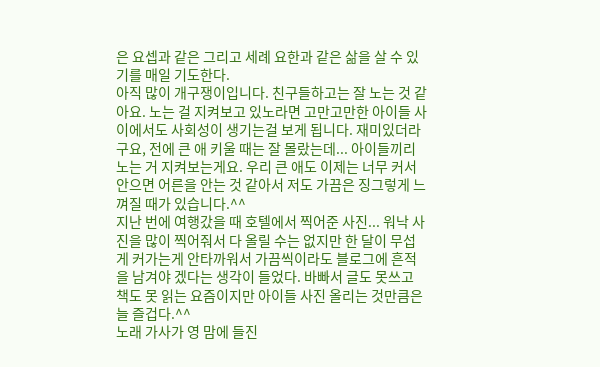은 요셉과 같은 그리고 세례 요한과 같은 삶을 살 수 있기를 매일 기도한다.
아직 많이 개구쟁이입니다. 친구들하고는 잘 노는 것 같아요. 노는 걸 지켜보고 있노라면 고만고만한 아이들 사이에서도 사회성이 생기는걸 보게 됩니다. 재미있더라구요, 전에 큰 애 키울 때는 잘 몰랐는데... 아이들끼리 노는 거 지켜보는게요. 우리 큰 애도 이제는 너무 커서 안으면 어른을 안는 것 같아서 저도 가끔은 징그렇게 느껴질 때가 있습니다.^^
지난 번에 여행갔을 때 호텔에서 찍어준 사진... 워낙 사진을 많이 찍어줘서 다 올릴 수는 없지만 한 달이 무섭게 커가는게 안타까워서 가끔씩이라도 블로그에 흔적을 남겨야 겠다는 생각이 들었다. 바빠서 글도 못쓰고 책도 못 읽는 요즘이지만 아이들 사진 올리는 것만큼은 늘 즐겁다.^^
노래 가사가 영 맘에 들진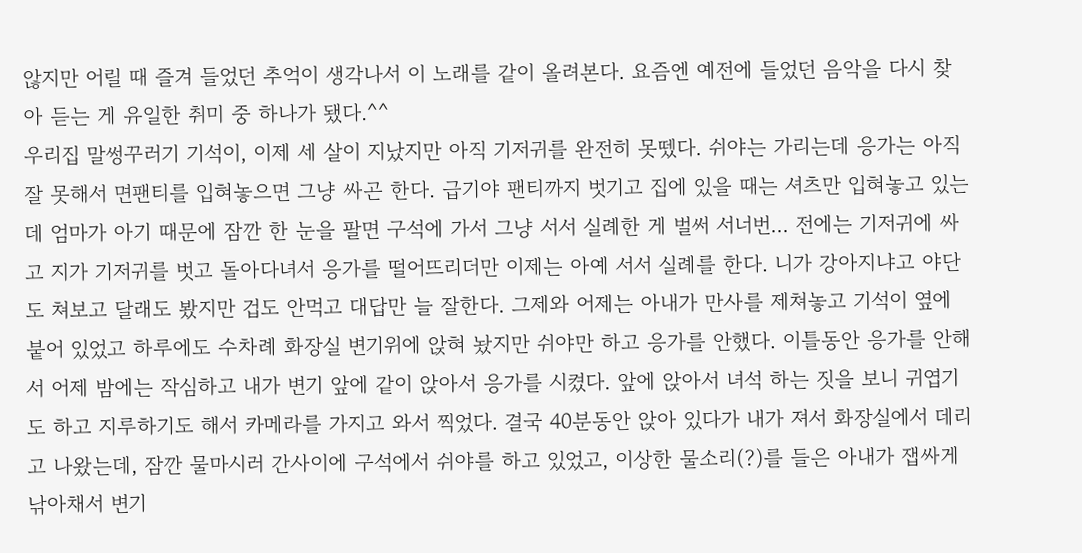않지만 어릴 때 즐겨 들었던 추억이 생각나서 이 노래를 같이 올려본다. 요즘엔 예전에 들었던 음악을 다시 찾아 듣는 게 유일한 취미 중 하나가 됐다.^^
우리집 말썽꾸러기 기석이, 이제 세 살이 지났지만 아직 기저귀를 완전히 못뗐다. 쉬야는 가리는데 응가는 아직 잘 못해서 면팬티를 입혀놓으면 그냥 싸곤 한다. 급기야 팬티까지 벗기고 집에 있을 때는 셔츠만 입혀놓고 있는데 엄마가 아기 때문에 잠깐 한 눈을 팔면 구석에 가서 그냥 서서 실례한 게 벌써 서너번... 전에는 기저귀에 싸고 지가 기저귀를 벗고 돌아다녀서 응가를 떨어뜨리더만 이제는 아예 서서 실례를 한다. 니가 강아지냐고 야단도 쳐보고 달래도 봤지만 겁도 안먹고 대답만 늘 잘한다. 그제와 어제는 아내가 만사를 제쳐놓고 기석이 옆에 붙어 있었고 하루에도 수차례 화장실 변기위에 앉혀 놨지만 쉬야만 하고 응가를 안했다. 이틀동안 응가를 안해서 어제 밤에는 작심하고 내가 변기 앞에 같이 앉아서 응가를 시켰다. 앞에 앉아서 녀석 하는 짓을 보니 귀엽기도 하고 지루하기도 해서 카메라를 가지고 와서 찍었다. 결국 40분동안 앉아 있다가 내가 져서 화장실에서 데리고 나왔는데, 잠깐 물마시러 간사이에 구석에서 쉬야를 하고 있었고, 이상한 물소리(?)를 들은 아내가 잽싸게 낚아채서 변기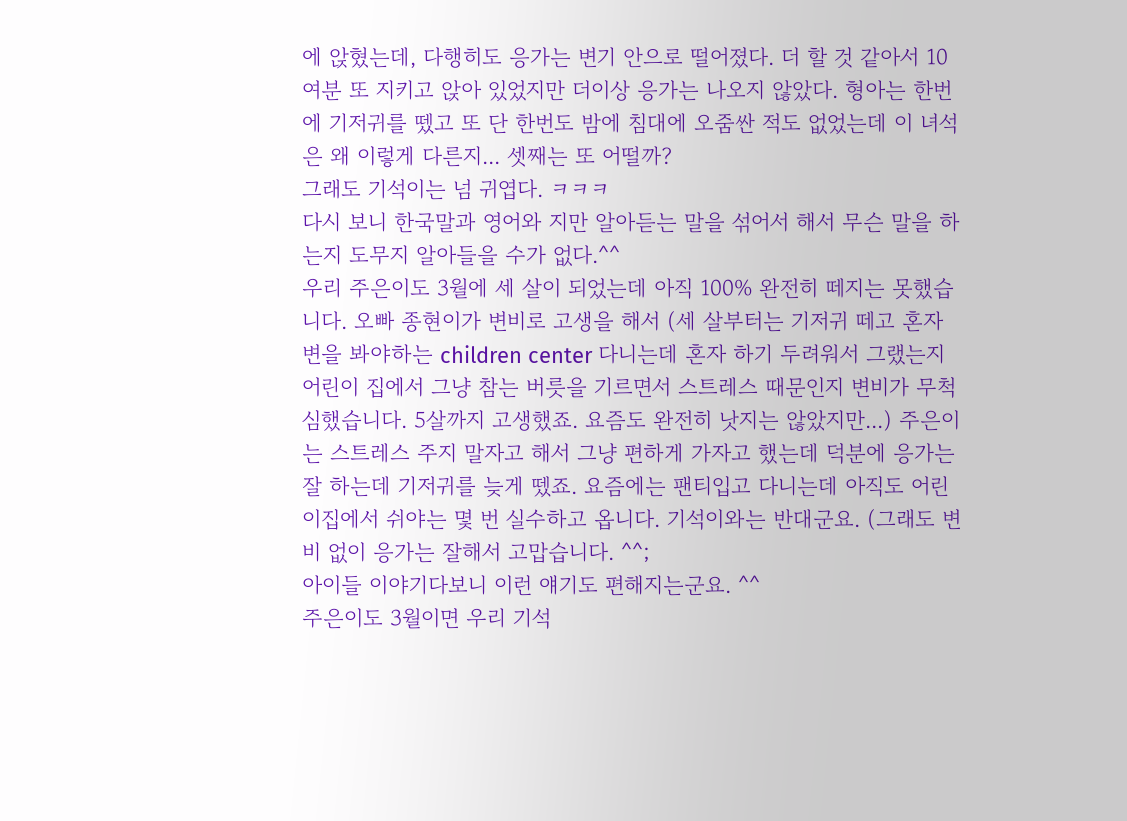에 앉혔는데, 다행히도 응가는 변기 안으로 떨어졌다. 더 할 것 같아서 10 여분 또 지키고 앉아 있었지만 더이상 응가는 나오지 않았다. 형아는 한번에 기저귀를 뗐고 또 단 한번도 밤에 침대에 오줌싼 적도 없었는데 이 녀석은 왜 이렇게 다른지... 셋째는 또 어떨까?
그래도 기석이는 넘 귀엽다. ㅋㅋㅋ
다시 보니 한국말과 영어와 지만 알아듣는 말을 섞어서 해서 무슨 말을 하는지 도무지 알아들을 수가 없다.^^
우리 주은이도 3월에 세 살이 되었는데 아직 100% 완전히 떼지는 못했습니다. 오빠 종현이가 변비로 고생을 해서 (세 살부터는 기저귀 떼고 혼자 변을 봐야하는 children center 다니는데 혼자 하기 두려워서 그랬는지 어린이 집에서 그냥 참는 버릇을 기르면서 스트레스 때문인지 변비가 무척 심했습니다. 5살까지 고생했죠. 요즘도 완전히 낫지는 않았지만...) 주은이는 스트레스 주지 말자고 해서 그냥 편하게 가자고 했는데 덕분에 응가는 잘 하는데 기저귀를 늦게 뗐죠. 요즘에는 팬티입고 다니는데 아직도 어린이집에서 쉬야는 몇 번 실수하고 옵니다. 기석이와는 반대군요. (그래도 변비 없이 응가는 잘해서 고맙습니다. ^^;
아이들 이야기다보니 이런 얘기도 편해지는군요. ^^
주은이도 3월이면 우리 기석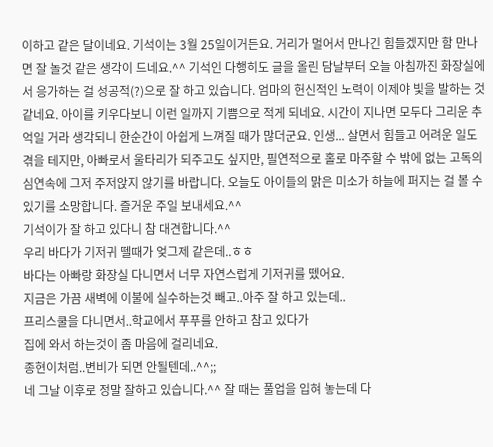이하고 같은 달이네요. 기석이는 3월 25일이거든요. 거리가 멀어서 만나긴 힘들겠지만 함 만나면 잘 놀것 같은 생각이 드네요.^^ 기석인 다행히도 글을 올린 담날부터 오늘 아침까진 화장실에서 응가하는 걸 성공적(?)으로 잘 하고 있습니다. 엄마의 헌신적인 노력이 이제야 빛을 발하는 것 같네요. 아이를 키우다보니 이런 일까지 기쁨으로 적게 되네요. 시간이 지나면 모두다 그리운 추억일 거라 생각되니 한순간이 아쉽게 느껴질 때가 많더군요. 인생... 살면서 힘들고 어려운 일도 겪을 테지만, 아빠로서 울타리가 되주고도 싶지만, 필연적으로 홀로 마주할 수 밖에 없는 고독의 심연속에 그저 주저앉지 않기를 바랍니다. 오늘도 아이들의 맑은 미소가 하늘에 퍼지는 걸 볼 수 있기를 소망합니다. 즐거운 주일 보내세요.^^
기석이가 잘 하고 있다니 참 대견합니다.^^
우리 바다가 기저귀 뗄때가 엊그제 같은데..ㅎㅎ
바다는 아빠랑 화장실 다니면서 너무 자연스럽게 기저귀를 뗐어요.
지금은 가끔 새벽에 이불에 실수하는것 빼고..아주 잘 하고 있는데..
프리스쿨을 다니면서..학교에서 푸푸를 안하고 참고 있다가
집에 와서 하는것이 좀 마음에 걸리네요.
종현이처럼..변비가 되면 안될텐데..^^;;
네 그날 이후로 정말 잘하고 있습니다.^^ 잘 때는 풀업을 입혀 놓는데 다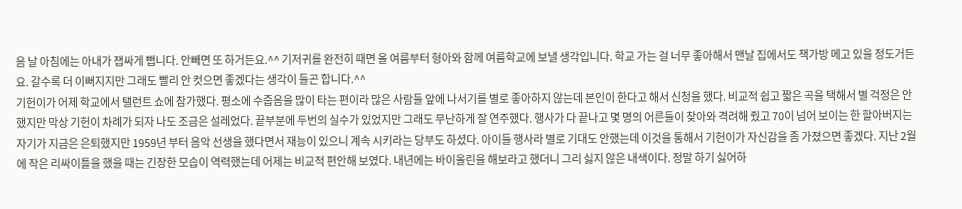음 날 아침에는 아내가 잽싸게 뺍니다. 안빼면 또 하거든요.^^ 기저귀를 완전히 때면 올 여름부터 형아와 함께 여름학교에 보낼 생각입니다. 학교 가는 걸 너무 좋아해서 맨날 집에서도 책가방 메고 있을 정도거든요. 갈수록 더 이뻐지지만 그래도 빨리 안 컷으면 좋겠다는 생각이 들곤 합니다.^^
기헌이가 어제 학교에서 탤런트 쇼에 참가했다. 평소에 수줍음을 많이 타는 편이라 많은 사람들 앞에 나서기를 별로 좋아하지 않는데 본인이 한다고 해서 신청을 했다. 비교적 쉽고 짧은 곡을 택해서 별 걱정은 안했지만 막상 기헌이 차례가 되자 나도 조금은 설레었다. 끝부분에 두번의 실수가 있었지만 그래도 무난하게 잘 연주했다. 행사가 다 끝나고 몇 명의 어른들이 찾아와 격려해 줬고 70이 넘어 보이는 한 할아버지는 자기가 지금은 은퇴했지만 1959년 부터 음악 선생을 했다면서 재능이 있으니 계속 시키라는 당부도 하셨다. 아이들 행사라 별로 기대도 안했는데 이것을 통해서 기헌이가 자신감을 좀 가졌으면 좋겠다. 지난 2월에 작은 리싸이틀을 했을 때는 긴장한 모습이 역력했는데 어제는 비교적 편안해 보였다. 내년에는 바이올린을 해보라고 했더니 그리 싫지 않은 내색이다. 정말 하기 싫어하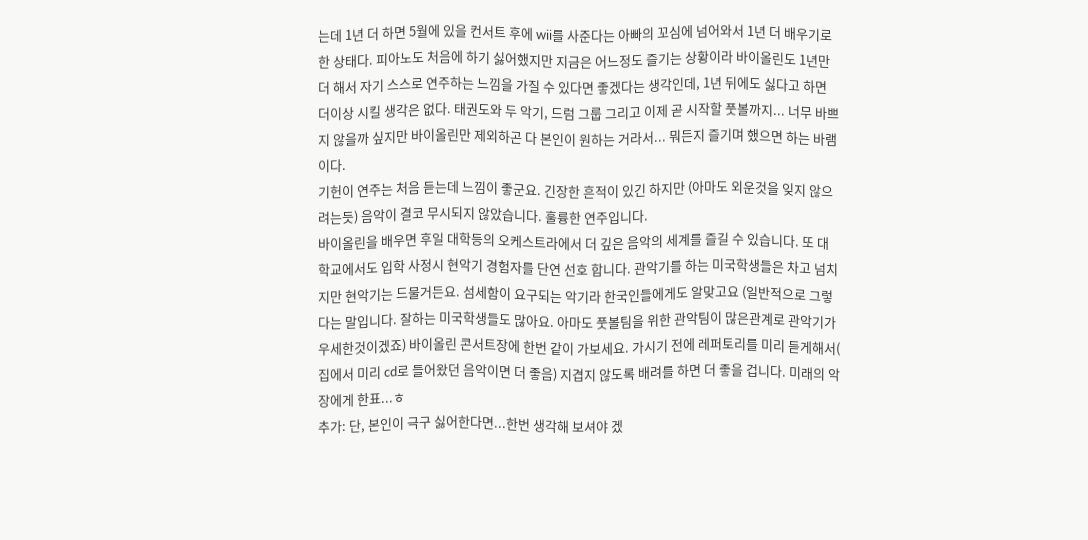는데 1년 더 하면 5월에 있을 컨서트 후에 wii를 사준다는 아빠의 꼬심에 넘어와서 1년 더 배우기로 한 상태다. 피아노도 처음에 하기 싫어했지만 지금은 어느정도 즐기는 상황이라 바이올린도 1년만 더 해서 자기 스스로 연주하는 느낌을 가질 수 있다면 좋겠다는 생각인데, 1년 뒤에도 싫다고 하면 더이상 시킬 생각은 없다. 태권도와 두 악기, 드럼 그룹 그리고 이제 곧 시작할 풋볼까지... 너무 바쁘지 않을까 싶지만 바이올린만 제외하곤 다 본인이 원하는 거라서... 뭐든지 즐기며 했으면 하는 바램이다.
기헌이 연주는 처음 듣는데 느낌이 좋군요. 긴장한 흔적이 있긴 하지만 (아마도 외운것을 잊지 않으려는듯) 음악이 결코 무시되지 않았습니다. 훌륭한 연주입니다.
바이올린을 배우면 후일 대학등의 오케스트라에서 더 깊은 음악의 세계를 즐길 수 있습니다. 또 대학교에서도 입학 사정시 현악기 경험자를 단연 선호 합니다. 관악기를 하는 미국학생들은 차고 넘치지만 현악기는 드물거든요. 섬세함이 요구되는 악기라 한국인들에게도 알맞고요 (일반적으로 그렇다는 말입니다. 잘하는 미국학생들도 많아요. 아마도 풋볼팀을 위한 관악팀이 많은관계로 관악기가 우세한것이겠죠) 바이올린 콘서트장에 한번 같이 가보세요. 가시기 전에 레퍼토리를 미리 듣게해서( 집에서 미리 cd로 들어왔던 음악이면 더 좋음) 지겹지 않도록 배려를 하면 더 좋을 겁니다. 미래의 악장에게 한표...ㅎ
추가: 단, 본인이 극구 싫어한다면...한번 생각해 보셔야 겠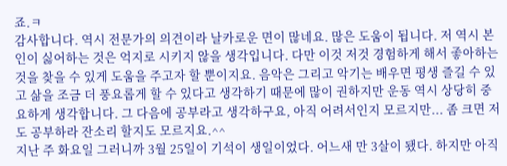죠.ㅋ
감사합니다. 역시 전문가의 의견이라 날카로운 면이 많네요. 많은 도움이 됩니다. 저 역시 본인이 싫어하는 것은 억지로 시키지 않을 생각입니다. 다만 이것 저것 경험하게 해서 좋아하는 것을 찾을 수 있게 도움을 주고자 할 뿐이지요. 음악은 그리고 악기는 배우면 평생 즐길 수 있고 삶을 조금 더 풍요롭게 할 수 있다고 생각하기 때문에 많이 권하지만 운동 역시 상당히 중요하게 생각합니다. 그 다음에 공부라고 생각하구요, 아직 어려서인지 모르지만... 좀 크면 저도 공부하라 잔소리 할지도 모르지요.^^
지난 주 화요일 그러니까 3월 25일이 기석이 생일이었다. 어느새 만 3살이 됐다. 하지만 아직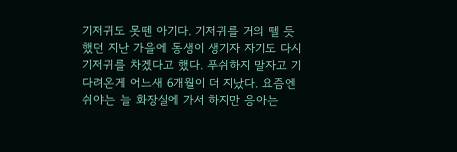기저귀도 못뗀 아기다. 기저귀를 거의 뗄 듯 했던 지난 가을에 동생이 생기자 자기도 다시 기저귀를 차겠다고 했다. 푸쉬하지 말자고 기다려온게 어느새 6개월이 더 지났다. 요즘엔 쉬야는 늘 화장실에 가서 하지만 응아는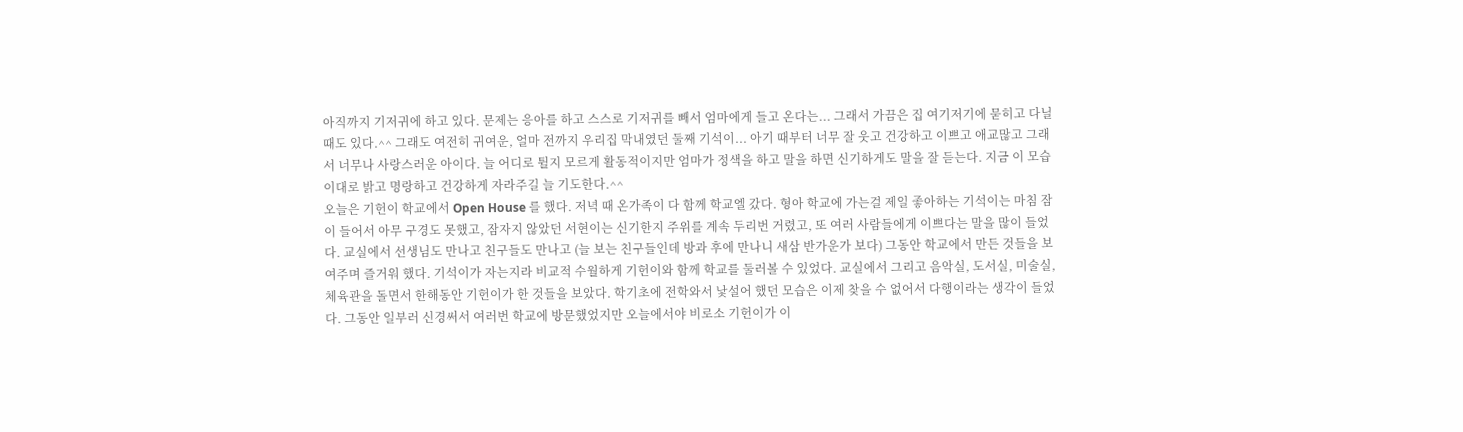아직까지 기저귀에 하고 있다. 문제는 응아를 하고 스스로 기저귀를 빼서 엄마에게 들고 온다는... 그래서 가끔은 집 여기저기에 묻히고 다닐 때도 있다.^^ 그래도 여전히 귀여운, 얼마 전까지 우리집 막내였던 둘째 기석이... 아기 때부터 너무 잘 웃고 건강하고 이쁘고 애교많고 그래서 너무나 사랑스러운 아이다. 늘 어디로 튈지 모르게 활동적이지만 엄마가 정색을 하고 말을 하면 신기하게도 말을 잘 듣는다. 지금 이 모습 이대로 밝고 명랑하고 건강하게 자라주길 늘 기도한다.^^
오늘은 기헌이 학교에서 Open House 를 했다. 저녁 때 온가족이 다 함께 학교엘 갔다. 형아 학교에 가는걸 제일 좋아하는 기석이는 마침 잠이 들어서 아무 구경도 못했고, 잠자지 않았던 서현이는 신기한지 주위를 계속 두리번 거렸고, 또 여러 사람들에게 이쁘다는 말을 많이 들었다. 교실에서 선생님도 만나고 친구들도 만나고 (늘 보는 친구들인데 방과 후에 만나니 새삼 반가운가 보다) 그동안 학교에서 만든 것들을 보여주며 즐거워 했다. 기석이가 자는지라 비교적 수월하게 기헌이와 함께 학교를 둘러볼 수 있었다. 교실에서 그리고 음악실, 도서실, 미술실, 체육관을 돌면서 한해동안 기헌이가 한 것들을 보았다. 학기초에 전학와서 낯설어 했던 모습은 이제 찾을 수 없어서 다행이라는 생각이 들었다. 그동안 일부러 신경써서 여러번 학교에 방문했었지만 오늘에서야 비로소 기헌이가 이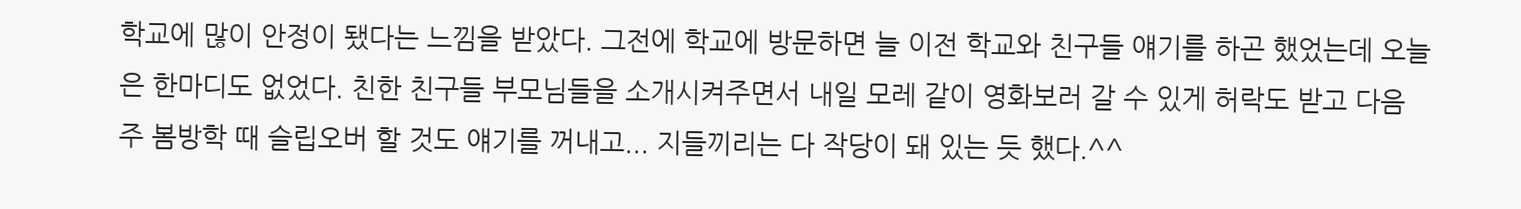학교에 많이 안정이 됐다는 느낌을 받았다. 그전에 학교에 방문하면 늘 이전 학교와 친구들 얘기를 하곤 했었는데 오늘은 한마디도 없었다. 친한 친구들 부모님들을 소개시켜주면서 내일 모레 같이 영화보러 갈 수 있게 허락도 받고 다음 주 봄방학 때 슬립오버 할 것도 얘기를 꺼내고... 지들끼리는 다 작당이 돼 있는 듯 했다.^^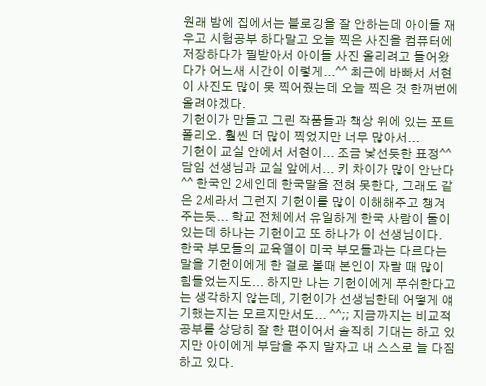원래 밤에 집에서는 블로깅을 잘 안하는데 아이들 재우고 시험공부 하다말고 오늘 찍은 사진을 컴퓨터에 저장하다가 필받아서 아이들 사진 올리려고 들어왔다가 어느새 시간이 이렇게...^^ 최근에 바빠서 서현이 사진도 많이 못 찍어줬는데 오늘 찍은 것 한꺼번에 올려야겠다.
기헌이가 만들고 그린 작품들과 책상 위에 있는 포트 폴리오. 훨씬 더 많이 찍었지만 너무 많아서...
기헌이 교실 안에서 서현이... 조금 낯선듯한 표정^^
담임 선생님과 교실 앞에서... 키 차이가 많이 안난다^^ 한국인 2세인데 한국말을 전혀 못한다, 그래도 같은 2세라서 그런지 기헌이를 많이 이해해주고 챙겨 주는듯... 학교 전체에서 유일하게 한국 사람이 둘이 있는데 하나는 기헌이고 또 하나가 이 선생님이다. 한국 부모들의 교육열이 미국 부모들과는 다르다는 말을 기헌이에게 한 걸로 볼때 본인이 자랄 때 많이 힘들었는지도... 하지만 나는 기헌이에게 푸쉬한다고는 생각하지 않는데, 기헌이가 선생님한테 어떻게 얘기했는지는 모르지만서도... ^^;; 지금까지는 비교적 공부를 상당히 잘 한 편이어서 솔직히 기대는 하고 있지만 아이에게 부담을 주지 말자고 내 스스로 늘 다짐하고 있다.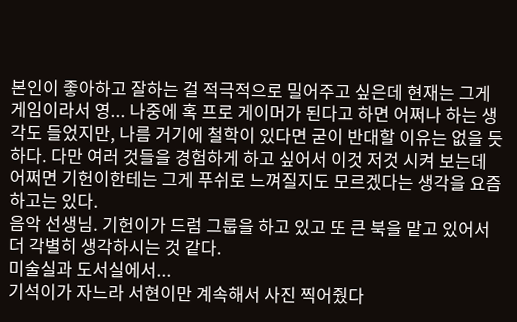본인이 좋아하고 잘하는 걸 적극적으로 밀어주고 싶은데 현재는 그게 게임이라서 영... 나중에 혹 프로 게이머가 된다고 하면 어쩌나 하는 생각도 들었지만, 나름 거기에 철학이 있다면 굳이 반대할 이유는 없을 듯 하다. 다만 여러 것들을 경험하게 하고 싶어서 이것 저것 시켜 보는데 어쩌면 기헌이한테는 그게 푸쉬로 느껴질지도 모르겠다는 생각을 요즘 하고는 있다.
음악 선생님. 기헌이가 드럼 그룹을 하고 있고 또 큰 북을 맡고 있어서 더 각별히 생각하시는 것 같다.
미술실과 도서실에서...
기석이가 자느라 서현이만 계속해서 사진 찍어줬다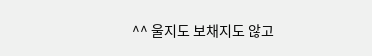^^ 울지도 보채지도 않고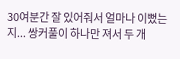30여분간 잘 있어줘서 얼마나 이뻤는지... 쌍커풀이 하나만 져서 두 개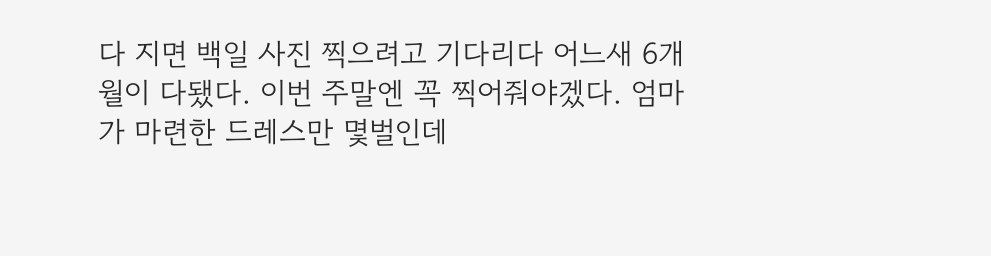다 지면 백일 사진 찍으려고 기다리다 어느새 6개월이 다됐다. 이번 주말엔 꼭 찍어줘야겠다. 엄마가 마련한 드레스만 몇벌인데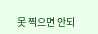못 찍으면 안되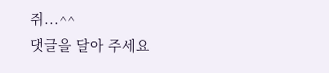쥐...^^
댓글을 달아 주세요